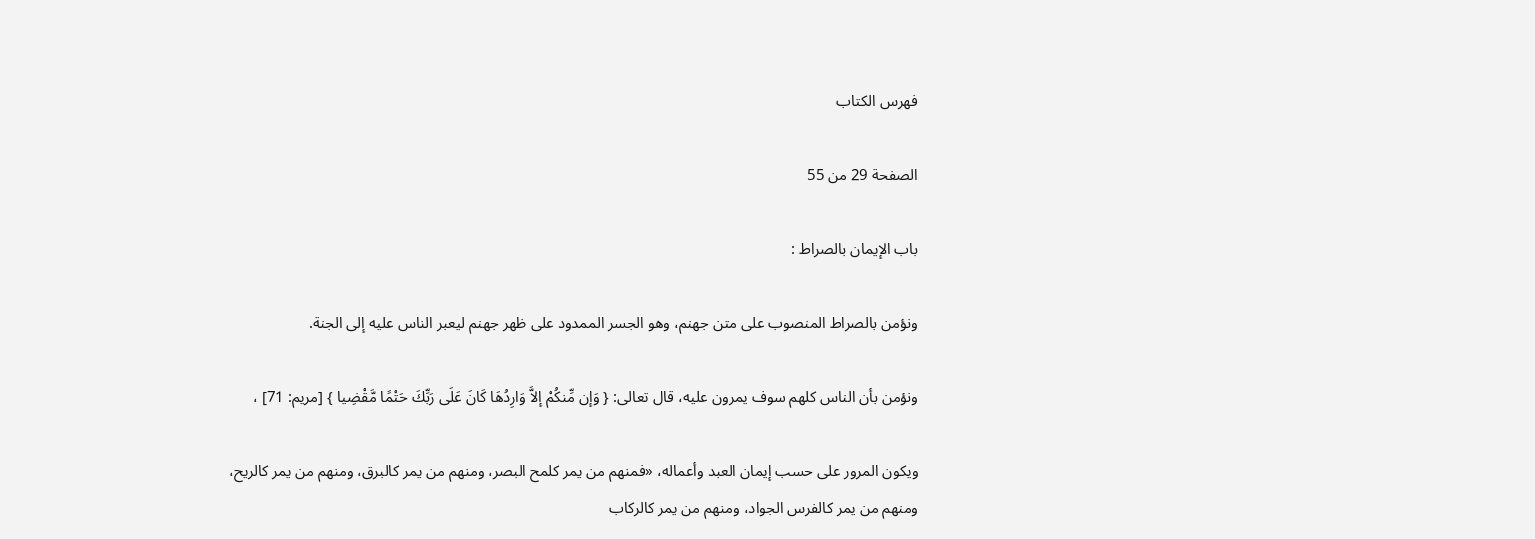فهرس الكتاب

الصفحة 29 من 55

باب الإيمان بالصراط :

ونؤمن بالصراط المنصوب على متن جهنم، وهو الجسر الممدود على ظهر جهنم ليعبر الناس عليه إلى الجنة.

ونؤمن بأن الناس كلهم سوف يمرون عليه، قال تعالى: { وَإن مِّنكُمْ إلاَّ وَارِدُهَا كَانَ عَلَى رَبِّكَ حَتْمًا مَّقْضِيا } [مريم: 71] ،

ويكون المرور على حسب إيمان العبد وأعماله، «فمنهم من يمر كلمح البصر، ومنهم من يمر كالبرق، ومنهم من يمر كالريح، ومنهم من يمر كالفرس الجواد، ومنهم من يمر كالركاب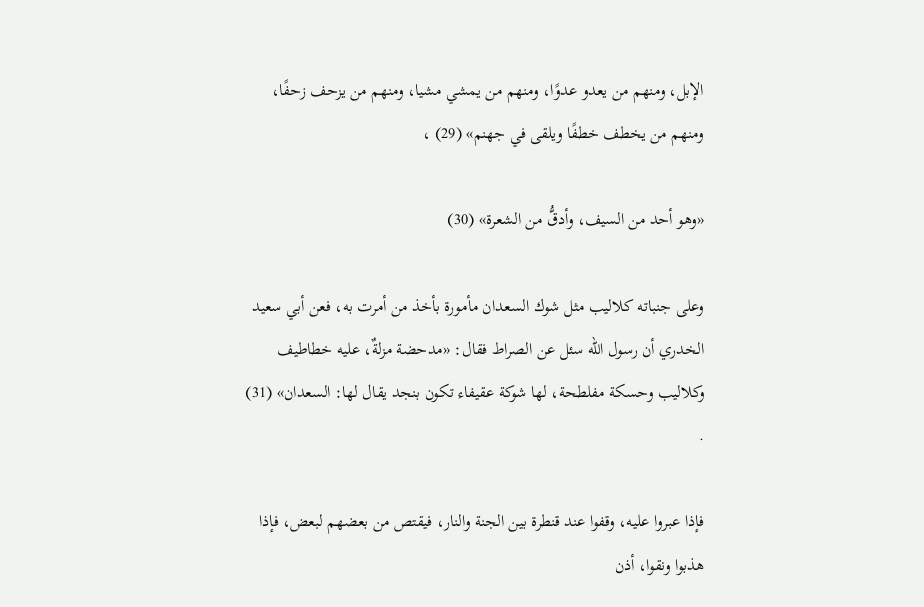الإبل، ومنهم من يعدو عدوًا، ومنهم من يمشي مشيا، ومنهم من يزحف زحفًا، ومنهم من يخطف خطفًا ويلقى في جهنم» (29) ،

«وهو أحد من السيف، وأدقُّ من الشعرة» (30)

وعلى جنباته كلاليب مثل شوك السعدان مأمورة بأخذ من أمرت به، فعن أبي سعيد الخدري أن رسول الله سئل عن الصراط فقال: «مدحضة مزلةٌ، عليه خطاطيف وكلاليب وحسكة مفلطحة، لها شوكة عقيفاء تكون بنجد يقال لها: السعدان» (31) .

فإذا عبروا عليه، وقفوا عند قنطرة بين الجنة والنار، فيقتص من بعضهم لبعض، فإذا هذبوا ونقوا، أذن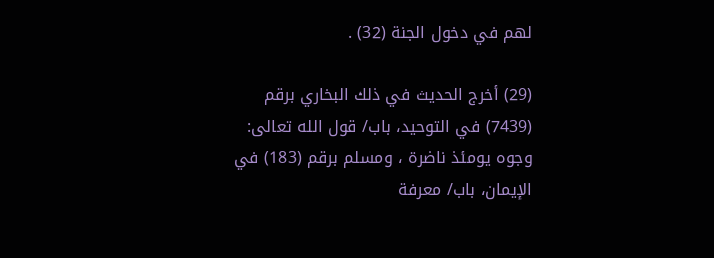لهم في دخول الجنة (32) .

(29) أخرج الحديث في ذلك البخاري برقم (7439) في التوحيد، باب/ قول الله تعالى: وجوه يومئذ ناضرة ، ومسلم برقم (183) في الإيمان، باب/ معرفة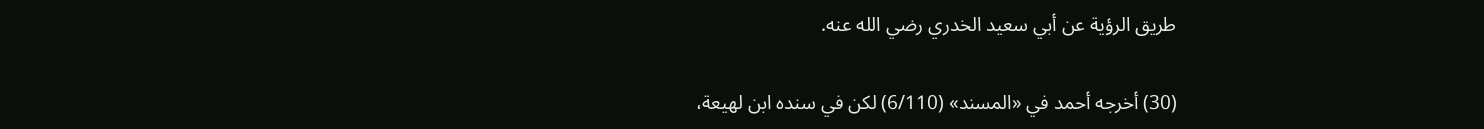طريق الرؤية عن أبي سعيد الخدري رضي الله عنه.

(30) أخرجه أحمد في «المسند» (6/110) لكن في سنده ابن لهيعة،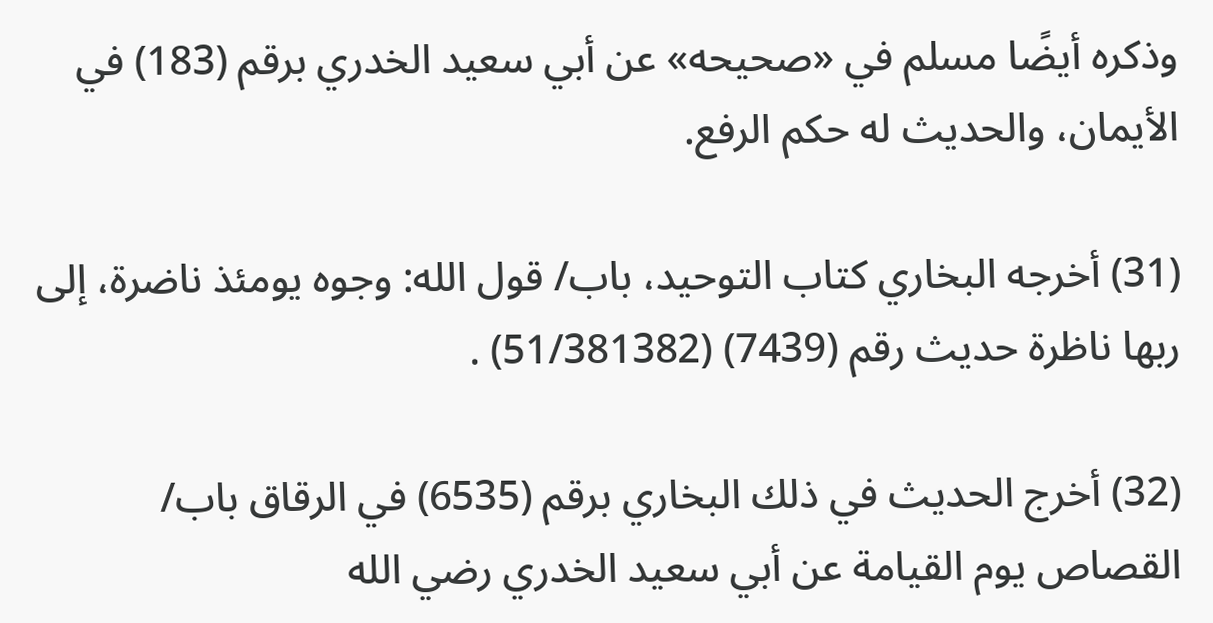وذكره أيضًا مسلم في «صحيحه» عن أبي سعيد الخدري برقم (183) في الأيمان، والحديث له حكم الرفع.

(31) أخرجه البخاري كتاب التوحيد، باب/ قول الله: وجوه يومئذ ناضرة، إلى ربها ناظرة حديث رقم (7439) (51/381382) .

(32) أخرج الحديث في ذلك البخاري برقم (6535) في الرقاق باب/ القصاص يوم القيامة عن أبي سعيد الخدري رضي الله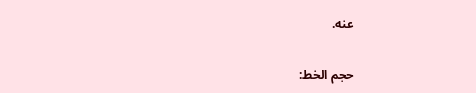عنه.

حجم الخط: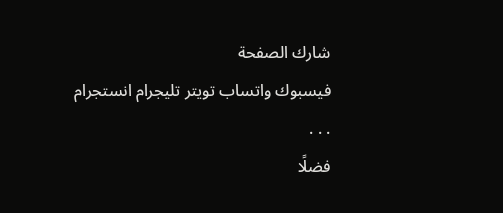شارك الصفحة
فيسبوك واتساب تويتر تليجرام انستجرام
. . .
فضلًا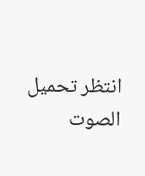انتظر تحميل الصوت